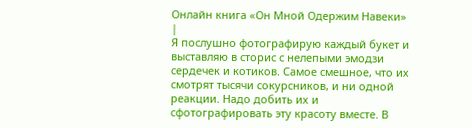Онлайн книга «Он Мной Одержим Навеки»
|
Я послушно фотографирую каждый букет и выставляю в сторис с нелепыми эмодзи сердечек и котиков. Самое смешное, что их смотрят тысячи сокурсников, и ни одной реакции. Надо добить их и сфотографировать эту красоту вместе. В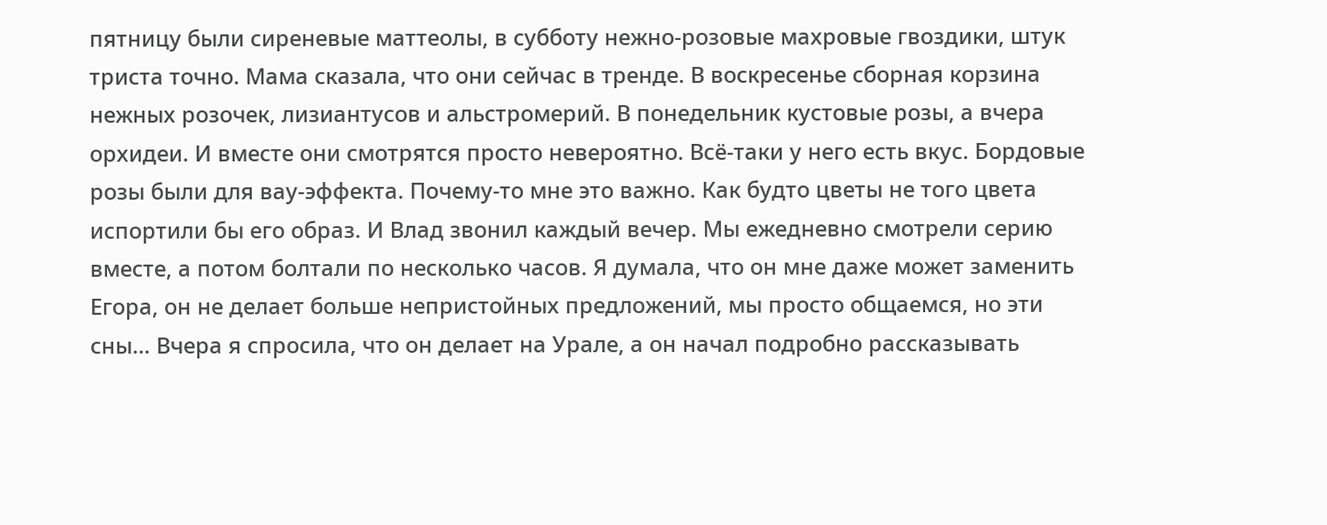пятницу были сиреневые маттеолы, в субботу нежно-розовые махровые гвоздики, штук триста точно. Мама сказала, что они сейчас в тренде. В воскресенье сборная корзина нежных розочек, лизиантусов и альстромерий. В понедельник кустовые розы, а вчера орхидеи. И вместе они смотрятся просто невероятно. Всё-таки у него есть вкус. Бордовые розы были для вау-эффекта. Почему-то мне это важно. Как будто цветы не того цвета испортили бы его образ. И Влад звонил каждый вечер. Мы ежедневно смотрели серию вместе, а потом болтали по несколько часов. Я думала, что он мне даже может заменить Егора, он не делает больше непристойных предложений, мы просто общаемся, но эти сны… Вчера я спросила, что он делает на Урале, а он начал подробно рассказывать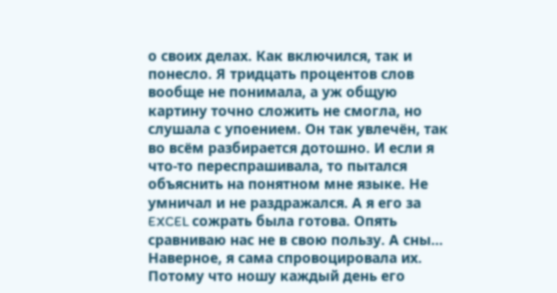о своих делах. Как включился, так и понесло. Я тридцать процентов слов вообще не понимала, а уж общую картину точно сложить не смогла, но слушала с упоением. Он так увлечён, так во всём разбирается дотошно. И если я что-то переспрашивала, то пытался объяснить на понятном мне языке. Не умничал и не раздражался. А я его за EXCEL сожрать была готова. Опять сравниваю нас не в свою пользу. А сны… Наверное, я сама спровоцировала их. Потому что ношу каждый день его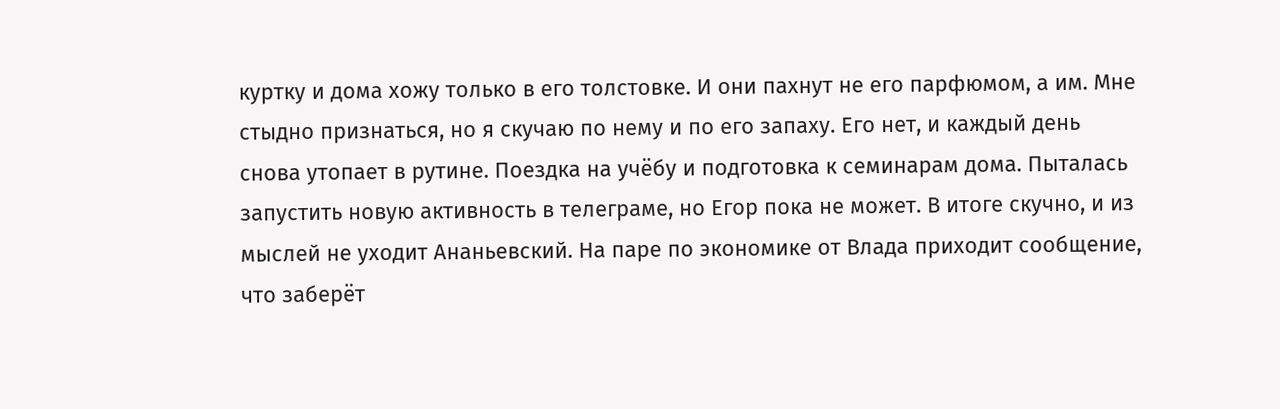куртку и дома хожу только в его толстовке. И они пахнут не его парфюмом, а им. Мне стыдно признаться, но я скучаю по нему и по его запаху. Его нет, и каждый день снова утопает в рутине. Поездка на учёбу и подготовка к семинарам дома. Пыталась запустить новую активность в телеграме, но Егор пока не может. В итоге скучно, и из мыслей не уходит Ананьевский. На паре по экономике от Влада приходит сообщение, что заберёт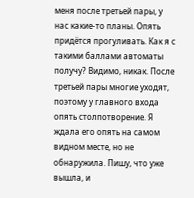меня после третьей пары, у нас какие-то планы. Опять придётся прогуливать. Как я с такими баллами автоматы получу? Видимо, никак. После третьей пары многие уходят, поэтому у главного входа опять столпотворение. Я ждала его опять на самом видном месте, но не обнаружила. Пишу, что уже вышла, и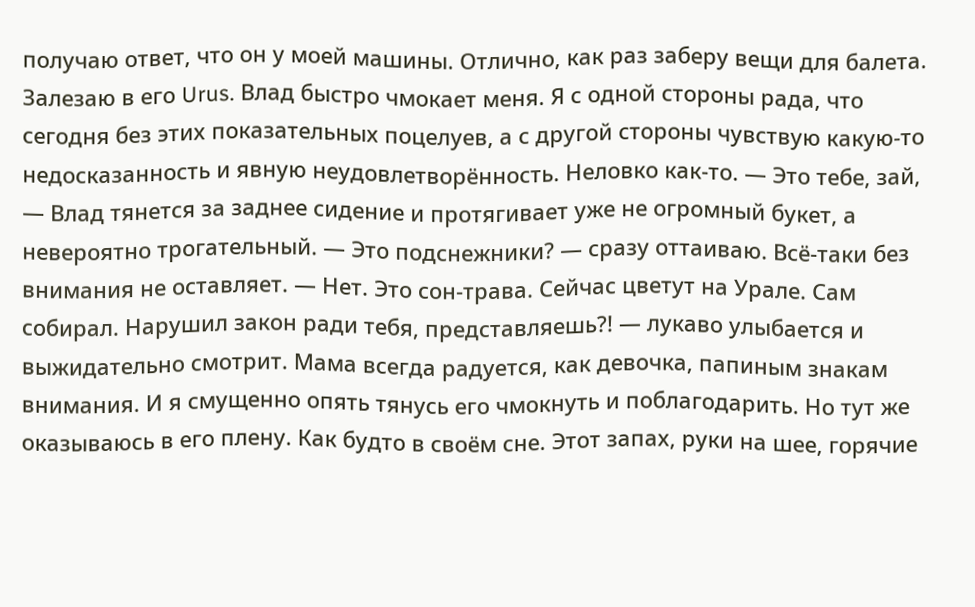получаю ответ, что он у моей машины. Отлично, как раз заберу вещи для балета. Залезаю в его Urus. Влад быстро чмокает меня. Я с одной стороны рада, что сегодня без этих показательных поцелуев, а с другой стороны чувствую какую-то недосказанность и явную неудовлетворённость. Неловко как-то. — Это тебе, зай, — Влад тянется за заднее сидение и протягивает уже не огромный букет, а невероятно трогательный. — Это подснежники? — сразу оттаиваю. Всё-таки без внимания не оставляет. — Нет. Это сон-трава. Сейчас цветут на Урале. Сам собирал. Нарушил закон ради тебя, представляешь?! — лукаво улыбается и выжидательно смотрит. Мама всегда радуется, как девочка, папиным знакам внимания. И я смущенно опять тянусь его чмокнуть и поблагодарить. Но тут же оказываюсь в его плену. Как будто в своём сне. Этот запах, руки на шее, горячие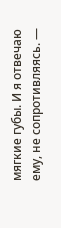мягкие губы. И я отвечаю ему, не сопротивляясь. —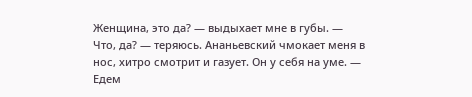Женщина, это да? — выдыхает мне в губы. — Что, да? — теряюсь. Ананьевский чмокает меня в нос, хитро смотрит и газует. Он у себя на уме. — Едем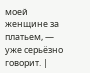моей женщине за платьем, — уже серьёзно говорит. |